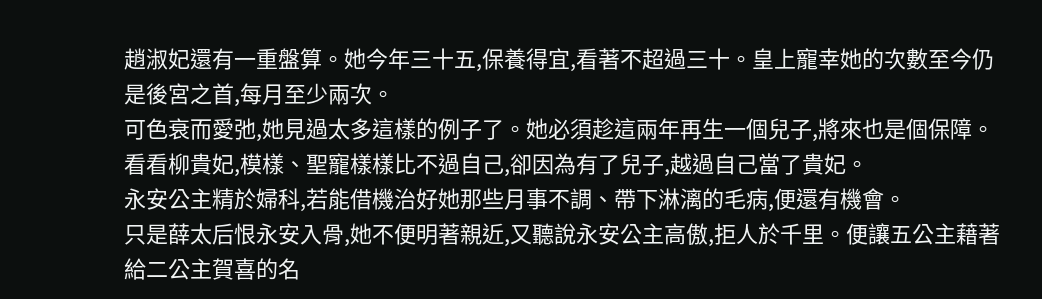趙淑妃還有一重盤算。她今年三十五,保養得宜,看著不超過三十。皇上寵幸她的次數至今仍是後宮之首,每月至少兩次。
可色衰而愛弛,她見過太多這樣的例子了。她必須趁這兩年再生一個兒子,將來也是個保障。看看柳貴妃,模樣、聖寵樣樣比不過自己,卻因為有了兒子,越過自己當了貴妃。
永安公主精於婦科,若能借機治好她那些月事不調、帶下淋漓的毛病,便還有機會。
只是薛太后恨永安入骨,她不便明著親近,又聽說永安公主高傲,拒人於千里。便讓五公主藉著給二公主賀喜的名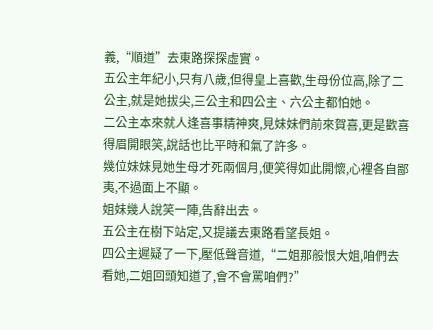義,“順道”去東路探探虛實。
五公主年紀小,只有八歲,但得皇上喜歡,生母份位高,除了二公主,就是她拔尖,三公主和四公主、六公主都怕她。
二公主本來就人逢喜事精神爽,見妹妹們前來賀喜,更是歡喜得眉開眼笑,說話也比平時和氣了許多。
幾位妹妹見她生母才死兩個月,便笑得如此開懷,心裡各自鄙夷,不過面上不顯。
姐妹幾人說笑一陣,告辭出去。
五公主在樹下站定,又提議去東路看望長姐。
四公主遲疑了一下,壓低聲音道,“二姐那般恨大姐,咱們去看她,二姐回頭知道了,會不會罵咱們?”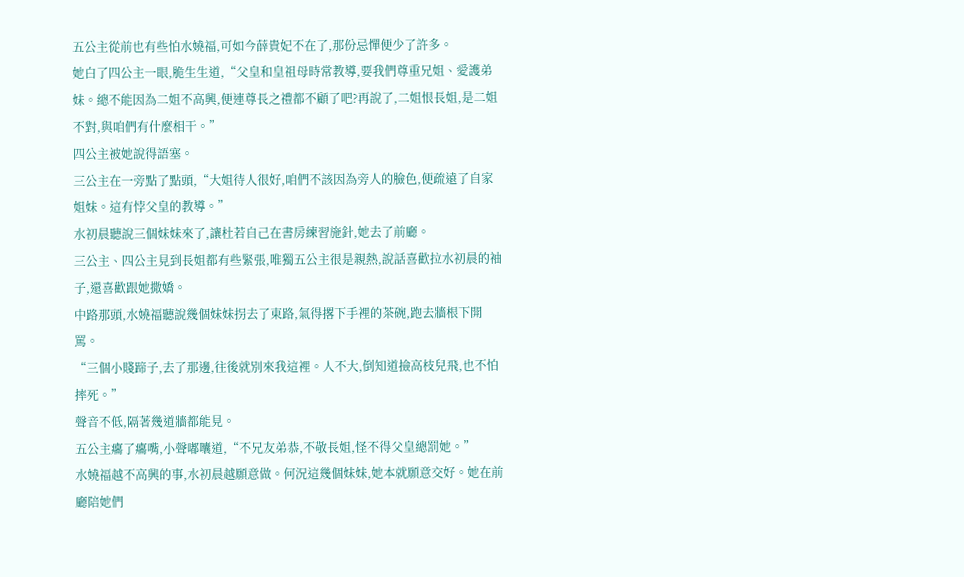五公主從前也有些怕水嬈福,可如今薛貴妃不在了,那份忌憚便少了許多。
她白了四公主一眼,脆生生道,“父皇和皇祖母時常教導,要我們尊重兄姐、愛護弟妹。總不能因為二姐不高興,便連尊長之禮都不顧了吧?再說了,二姐恨長姐,是二姐不對,與咱們有什麼相干。”
四公主被她說得語塞。
三公主在一旁點了點頭,“大姐待人很好,咱們不該因為旁人的臉色,便疏遠了自家姐妹。這有悖父皇的教導。”
水初晨聽說三個妹妹來了,讓杜若自己在書房練習施針,她去了前廳。
三公主、四公主見到長姐都有些緊張,唯獨五公主很是親熱,說話喜歡拉水初晨的袖子,還喜歡跟她撒嬌。
中路那頭,水嬈福聽說幾個妹妹拐去了東路,氣得撂下手裡的茶碗,跑去牆根下開罵。
“三個小賤蹄子,去了那邊,往後就別來我這裡。人不大,倒知道撿高枝兒飛,也不怕摔死。”
聲音不低,隔著幾道牆都能見。
五公主癟了癟嘴,小聲嘟囔道,“不兄友弟恭,不敬長姐,怪不得父皇總罰她。”
水嬈福越不高興的事,水初晨越願意做。何況這幾個妹妹,她本就願意交好。她在前廳陪她們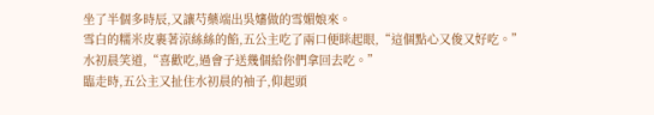坐了半個多時辰,又讓芍藥端出吳嬸做的雪媚娘來。
雪白的糯米皮裹著涼絲絲的餡,五公主吃了兩口便眯起眼,“這個點心又俊又好吃。”
水初晨笑道,“喜歡吃,過會子送幾個給你們拿回去吃。”
臨走時,五公主又扯住水初晨的袖子,仰起頭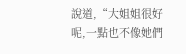說道,“大姐姐很好呢,一點也不像她們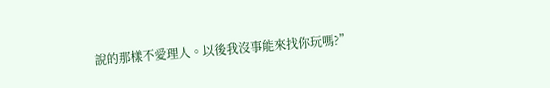說的那樣不愛理人。以後我沒事能來找你玩嗎?”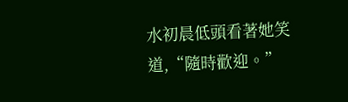水初晨低頭看著她笑道,“隨時歡迎。”